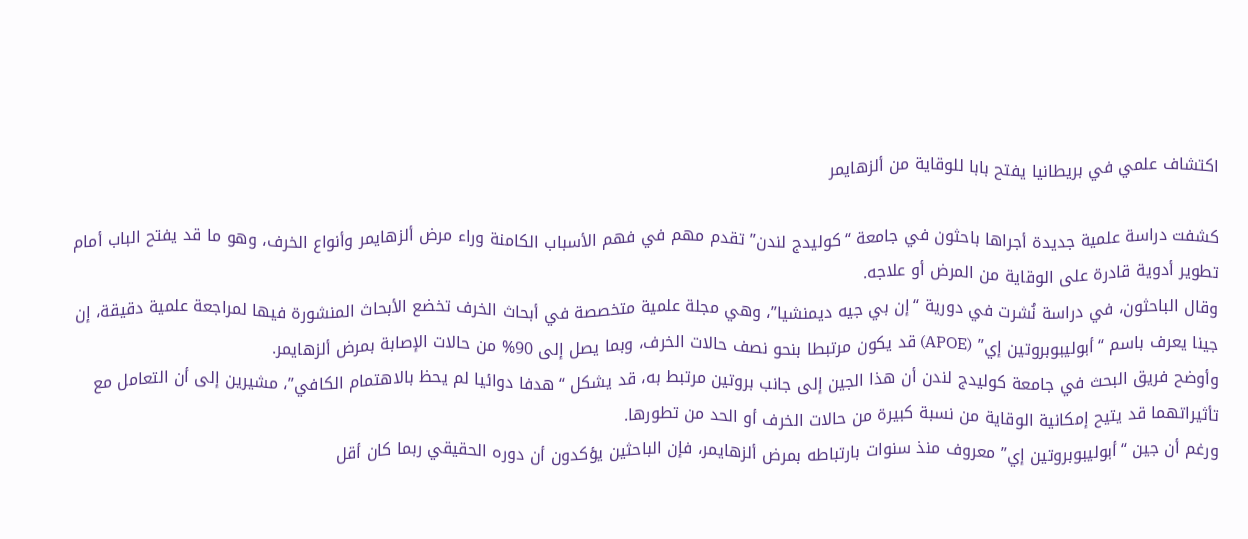اكتشاف علمي في بريطانيا يفتح بابا للوقاية من ألزهايمر

كشفت دراسة علمية جديدة أجراها باحثون في جامعة “كوليدج لندن” تقدم مهم في فهم الأسباب الكامنة وراء مرض ألزهايمر وأنواع الخرف، وهو ما قد يفتح الباب أمام تطوير أدوية قادرة على الوقاية من المرض أو علاجه.
وقال الباحثون، في دراسة نُشرت في دورية “إن بي جيه ديمنشيا”، وهي مجلة علمية متخصصة في أبحاث الخرف تخضع الأبحاث المنشورة فيها لمراجعة علمية دقيقة، إن جينا يعرف باسم “أبوليبوبروتين إي” (APOE) قد يكون مرتبطا بنحو نصف حالات الخرف، وبما يصل إلى 90% من حالات الإصابة بمرض ألزهايمر.
وأوضح فريق البحث في جامعة كوليدج لندن أن هذا الجين إلى جانب بروتين مرتبط به، قد يشكل “هدفا دوائيا لم يحظ بالاهتمام الكافي”، مشيرين إلى أن التعامل مع تأثيراتهما قد يتيح إمكانية الوقاية من نسبة كبيرة من حالات الخرف أو الحد من تطورها.
ورغم أن جين “أبوليبوبروتين إي” معروف منذ سنوات بارتباطه بمرض ألزهايمر، فإن الباحثين يؤكدون أن دوره الحقيقي ربما كان أقل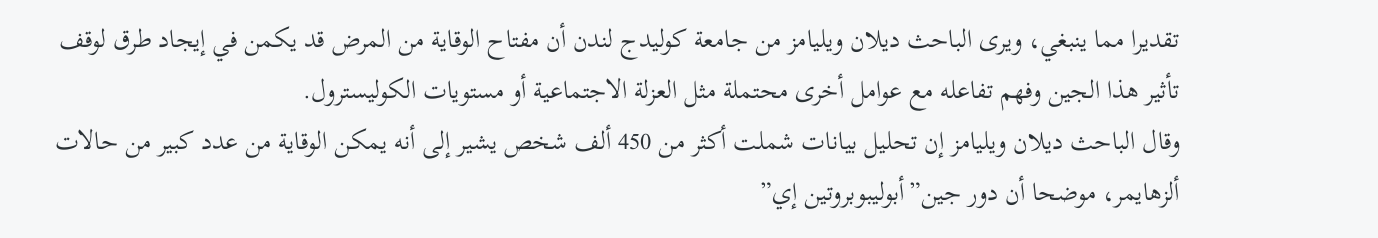تقديرا مما ينبغي، ويرى الباحث ديلان ويليامز من جامعة كوليدج لندن أن مفتاح الوقاية من المرض قد يكمن في إيجاد طرق لوقف تأثير هذا الجين وفهم تفاعله مع عوامل أخرى محتملة مثل العزلة الاجتماعية أو مستويات الكوليسترول.
وقال الباحث ديلان ويليامز إن تحليل بيانات شملت أكثر من 450 ألف شخص يشير إلى أنه يمكن الوقاية من عدد كبير من حالات ألزهايمر، موضحا أن دور جين”أبوليبوبروتين إي”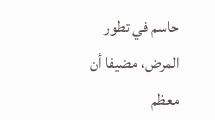حاسم في تطور المرض، مضيفا أن معظم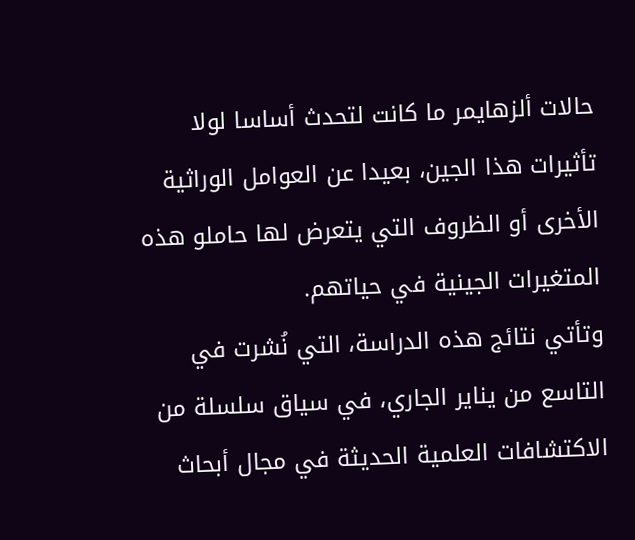حالات ألزهايمر ما كانت لتحدث أساسا لولا تأثيرات هذا الجين، بعيدا عن العوامل الوراثية الأخرى أو الظروف التي يتعرض لها حاملو هذه المتغيرات الجينية في حياتهم.
وتأتي نتائج هذه الدراسة، التي نُشرت في التاسع من يناير الجاري، في سياق سلسلة من الاكتشافات العلمية الحديثة في مجال أبحاث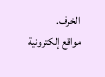الخرف.
مواقع إلكترونية